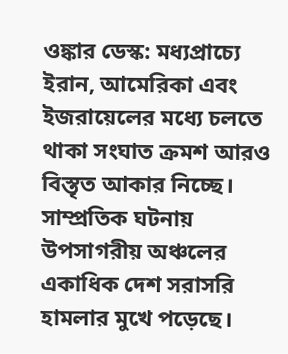ওঙ্কার ডেস্ক: মধ্যপ্রাচ্যে ইরান, আমেরিকা এবং ইজরায়েলের মধ্যে চলতে থাকা সংঘাত ক্রমশ আরও বিস্তৃত আকার নিচ্ছে। সাম্প্রতিক ঘটনায় উপসাগরীয় অঞ্চলের একাধিক দেশ সরাসরি হামলার মুখে পড়েছে।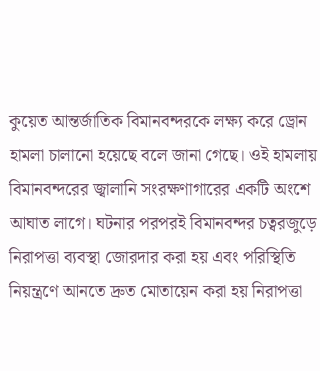কুয়েত আন্তর্জাতিক বিমানবন্দরকে লক্ষ্য করে ড্রোন হামলা চালানো হয়েছে বলে জানা গেছে। ওই হামলায় বিমানবন্দরের জ্বালানি সংরক্ষণাগারের একটি অংশে আঘাত লাগে। ঘটনার পরপরই বিমানবন্দর চত্বরজুড়ে নিরাপত্তা ব্যবস্থা জোরদার করা হয় এবং পরিস্থিতি নিয়ন্ত্রণে আনতে দ্রুত মোতায়েন করা হয় নিরাপত্তা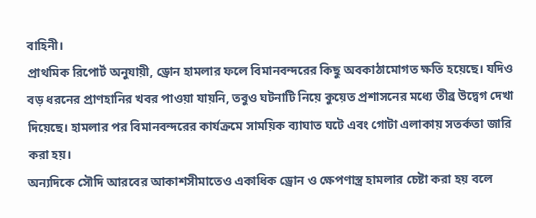বাহিনী।
প্রাথমিক রিপোর্ট অনুযায়ী, ড্রোন হামলার ফলে বিমানবন্দরের কিছু অবকাঠামোগত ক্ষতি হয়েছে। যদিও বড় ধরনের প্রাণহানির খবর পাওয়া যায়নি, তবুও ঘটনাটি নিয়ে কুয়েত প্রশাসনের মধ্যে তীব্র উদ্বেগ দেখা দিয়েছে। হামলার পর বিমানবন্দরের কার্যক্রমে সাময়িক ব্যাঘাত ঘটে এবং গোটা এলাকায় সতর্কতা জারি করা হয়।
অন্যদিকে সৌদি আরবের আকাশসীমাতেও একাধিক ড্রোন ও ক্ষেপণাস্ত্র হামলার চেষ্টা করা হয় বলে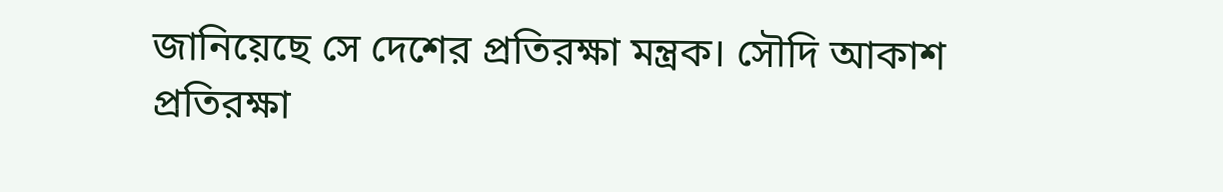জানিয়েছে সে দেশের প্রতিরক্ষা মন্ত্রক। সৌদি আকাশ প্রতিরক্ষা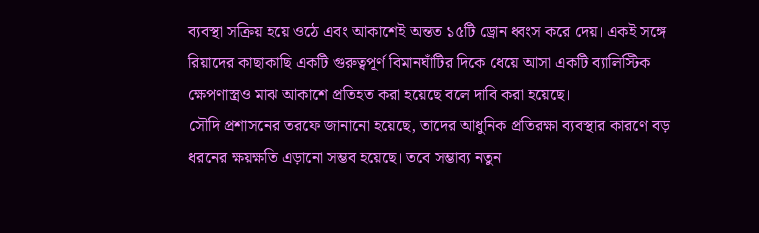ব্যবস্থা সক্রিয় হয়ে ওঠে এবং আকাশেই অন্তত ১৫টি ড্রোন ধ্বংস করে দেয়। একই সঙ্গে রিয়াদের কাছাকাছি একটি গুরুত্বপূর্ণ বিমানঘাঁটির দিকে ধেয়ে আসা একটি ব্যালিস্টিক ক্ষেপণাস্ত্রও মাঝ আকাশে প্রতিহত করা হয়েছে বলে দাবি করা হয়েছে।
সৌদি প্রশাসনের তরফে জানানো হয়েছে, তাদের আধুনিক প্রতিরক্ষা ব্যবস্থার কারণে বড় ধরনের ক্ষয়ক্ষতি এড়ানো সম্ভব হয়েছে। তবে সম্ভাব্য নতুন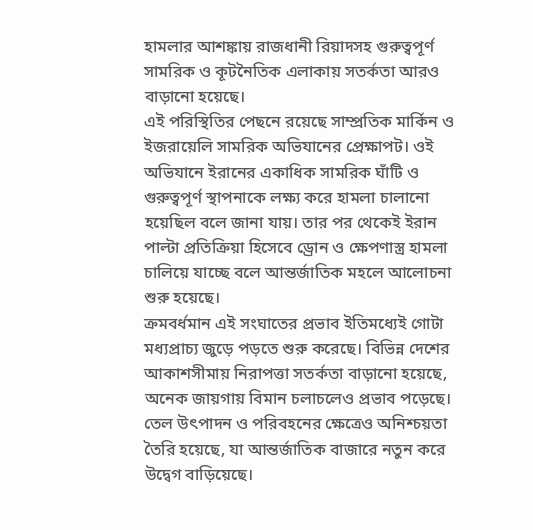হামলার আশঙ্কায় রাজধানী রিয়াদসহ গুরুত্বপূর্ণ সামরিক ও কূটনৈতিক এলাকায় সতর্কতা আরও বাড়ানো হয়েছে।
এই পরিস্থিতির পেছনে রয়েছে সাম্প্রতিক মার্কিন ও ইজরায়েলি সামরিক অভিযানের প্রেক্ষাপট। ওই অভিযানে ইরানের একাধিক সামরিক ঘাঁটি ও গুরুত্বপূর্ণ স্থাপনাকে লক্ষ্য করে হামলা চালানো হয়েছিল বলে জানা যায়। তার পর থেকেই ইরান পাল্টা প্রতিক্রিয়া হিসেবে ড্রোন ও ক্ষেপণাস্ত্র হামলা চালিয়ে যাচ্ছে বলে আন্তর্জাতিক মহলে আলোচনা শুরু হয়েছে।
ক্রমবর্ধমান এই সংঘাতের প্রভাব ইতিমধ্যেই গোটা মধ্যপ্রাচ্য জুড়ে পড়তে শুরু করেছে। বিভিন্ন দেশের আকাশসীমায় নিরাপত্তা সতর্কতা বাড়ানো হয়েছে, অনেক জায়গায় বিমান চলাচলেও প্রভাব পড়েছে। তেল উৎপাদন ও পরিবহনের ক্ষেত্রেও অনিশ্চয়তা তৈরি হয়েছে, যা আন্তর্জাতিক বাজারে নতুন করে উদ্বেগ বাড়িয়েছে।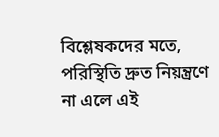বিশ্লেষকদের মতে, পরিস্থিতি দ্রুত নিয়ন্ত্রণে না এলে এই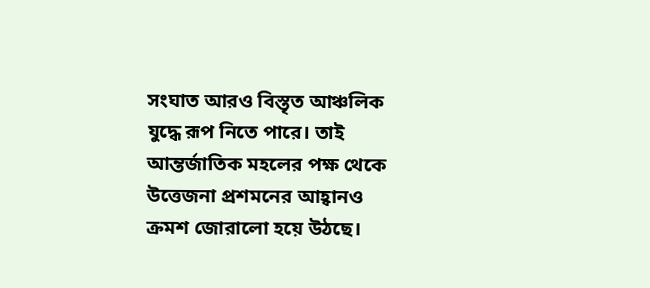সংঘাত আরও বিস্তৃত আঞ্চলিক যুদ্ধে রূপ নিতে পারে। তাই আন্তর্জাতিক মহলের পক্ষ থেকে উত্তেজনা প্রশমনের আহ্বানও ক্রমশ জোরালো হয়ে উঠছে।